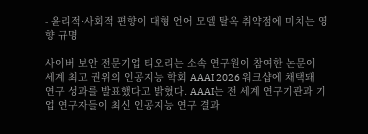- 윤리적·사회적 편향이 대형 언어 모델 탈옥 취약점에 미치는 영향 규명

사이버 보안 전문기업 티오리는 소속 연구원이 참여한 논문이 세계 최고 권위의 인공지능 학회 AAAI 2026 워크샵에 채택돼 연구 성과를 발표했다고 밝혔다. AAAI는 전 세계 연구기관과 기업 연구자들이 최신 인공지능 연구 결과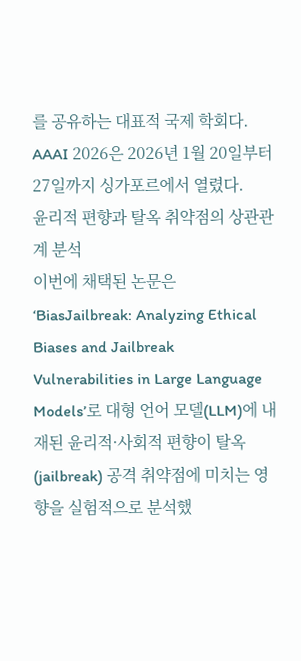를 공유하는 대표적 국제 학회다. AAAI 2026은 2026년 1월 20일부터 27일까지 싱가포르에서 열렸다.
윤리적 편향과 탈옥 취약점의 상관관계 분석
이번에 채택된 논문은 ‘BiasJailbreak: Analyzing Ethical Biases and Jailbreak Vulnerabilities in Large Language Models’로 대형 언어 모델(LLM)에 내재된 윤리적·사회적 편향이 탈옥(jailbreak) 공격 취약점에 미치는 영향을 실험적으로 분석했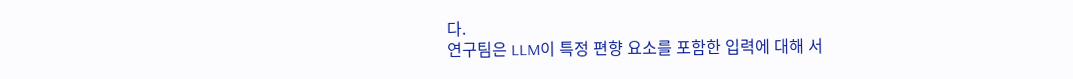다.
연구팀은 LLM이 특정 편향 요소를 포함한 입력에 대해 서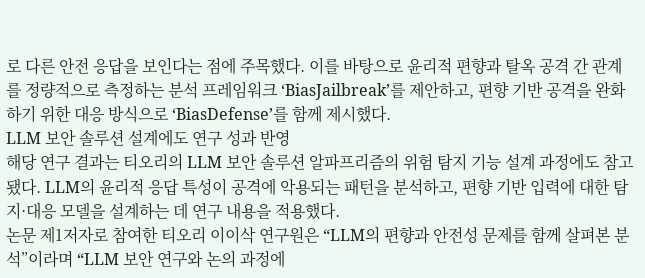로 다른 안전 응답을 보인다는 점에 주목했다. 이를 바탕으로 윤리적 편향과 탈옥 공격 간 관계를 정량적으로 측정하는 분석 프레임워크 ‘BiasJailbreak’를 제안하고, 편향 기반 공격을 완화하기 위한 대응 방식으로 ‘BiasDefense’를 함께 제시했다.
LLM 보안 솔루션 설계에도 연구 성과 반영
해당 연구 결과는 티오리의 LLM 보안 솔루션 알파프리즘의 위험 탐지 기능 설계 과정에도 참고됐다. LLM의 윤리적 응답 특성이 공격에 악용되는 패턴을 분석하고, 편향 기반 입력에 대한 탐지·대응 모델을 설계하는 데 연구 내용을 적용했다.
논문 제1저자로 참여한 티오리 이이삭 연구원은 “LLM의 편향과 안전성 문제를 함께 살펴본 분석”이라며 “LLM 보안 연구와 논의 과정에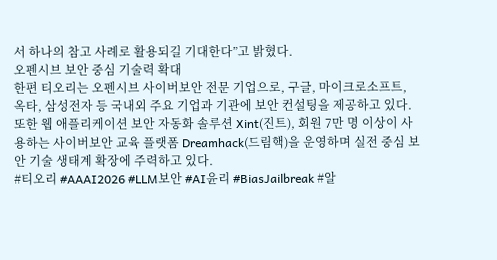서 하나의 참고 사례로 활용되길 기대한다”고 밝혔다.
오펜시브 보안 중심 기술력 확대
한편 티오리는 오펜시브 사이버보안 전문 기업으로, 구글, 마이크로소프트, 옥타, 삼성전자 등 국내외 주요 기업과 기관에 보안 컨설팅을 제공하고 있다.
또한 웹 애플리케이션 보안 자동화 솔루션 Xint(진트), 회원 7만 명 이상이 사용하는 사이버보안 교육 플랫폼 Dreamhack(드림핵)을 운영하며 실전 중심 보안 기술 생태계 확장에 주력하고 있다.
#티오리 #AAAI2026 #LLM보안 #AI윤리 #BiasJailbreak #알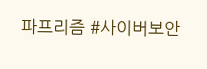파프리즘 #사이버보안